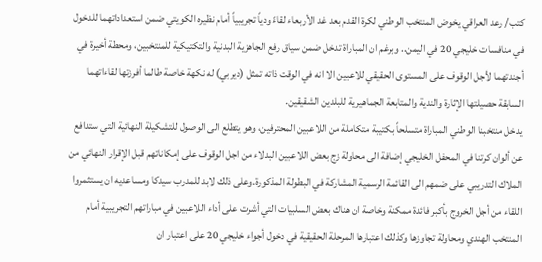كتب/ رعد العراقي يخوض المنتخب الوطني لكرة القدم بعد غد الأربعاء لقاءً ودياً تجريبياً أمام نظيره الكويتي ضمن استعداداتهما للدخول في منافسات خليجي 20 في اليمن.. وبرغم ان المباراة تدخل ضمن سياق رفع الجاهزية البدنية والتكتيكية للمنتخبين، ومحطة أخيرة في أجندتهما لأجل الوقوف على المستوى الحقيقي للاعبين الا انه في الوقت ذاته تمثل (ديربي) له نكهة خاصة طالما أفرزتها لقاءاتهما السابقة حصيلتها الإثارة والندية والمتابعة الجماهيرية للبلدين الشقيقين.
يدخل منتخبنا الوطني المباراة متسلحاً بكتيبة متكاملة من اللاعبين المحترفين، وهو يتطلع الى الوصول للتشكيلة النهائية التي ستدافع عن ألوان كرتنا في المحفل الخليجي إضافة الى محاولة زج بعض اللاعبين البدلاء من اجل الوقوف على إمكاناتهم قبل الإقرار النهائي من الملاك التدريبي على ضمهم الى القائمة الرسمية المشاركة في البطولة المذكورة.وعلى ذلك لابد للمدرب سيدكا ومساعديه ان يستثمروا اللقاء من أجل الخروج بأكبر فائدة ممكنة وخاصة ان هناك بعض السلبيات التي أشرت على أداء اللاعبين في مباراتهم التجريبية أمام المنتخب الهندي ومحاولة تجاوزها وكذلك اعتبارها المرحلة الحقيقية في دخول أجواء خليجي 20 على اعتبار ان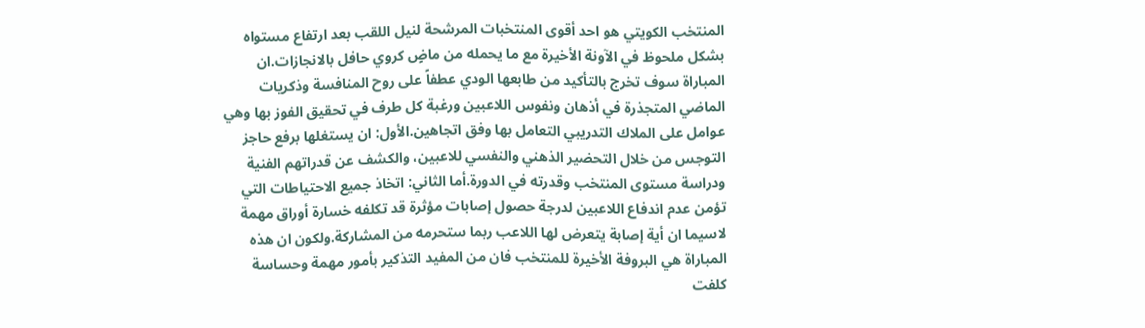المنتخب الكويتي هو احد أقوى المنتخبات المرشحة لنيل اللقب بعد ارتفاع مستواه بشكل ملحوظ في الآونة الأخيرة مع ما يحمله من ماضٍ كروي حافل بالانجازات.ان المباراة سوف تخرج بالتأكيد من طابعها الودي عطفاً على روح المنافسة وذكريات الماضي المتجذرة في أذهان ونفوس اللاعبين ورغبة كل طرف في تحقيق الفوز بها وهي عوامل على الملاك التدريبي التعامل بها وفق اتجاهين.الأول: ان يستغلها برفع حاجز التوجس من خلال التحضير الذهني والنفسي للاعبين، والكشف عن قدراتهم الفنية ودراسة مستوى المنتخب وقدرته في الدورة.أما الثاني: اتخاذ جميع الاحتياطات التي تؤمن عدم اندفاع اللاعبين لدرجة حصول إصابات مؤثرة قد تكلفه خسارة أوراق مهمة لاسيما ان أية إصابة يتعرض لها اللاعب ربما ستحرمه من المشاركة.ولكون ان هذه المباراة هي البروفة الأخيرة للمنتخب فان من المفيد التذكير بأمور مهمة وحساسة كلفت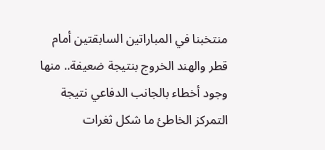منتخبنا في المباراتين السابقتين أمام قطر والهند الخروج بنتيجة ضعيفة.. منها وجود أخطاء بالجانب الدفاعي نتيجة التمركز الخاطئ ما شكل ثغرات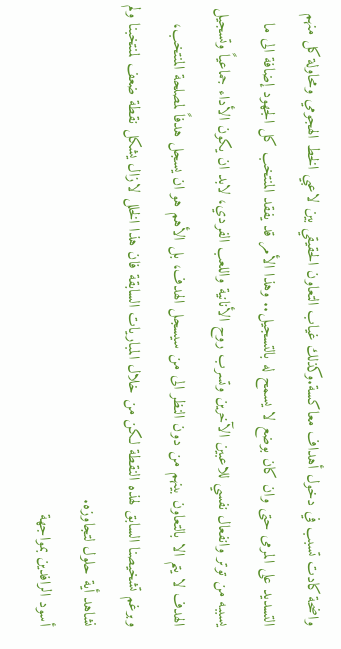واضحة كادت تسبب في دخول أهداف معاكسة.وكذلك غياب التعاون الحقيقي بين لاعبي الخط الهجومي ومحاولة كل منهم التسديد على المرمى حتى وان كان بوضع لا يسمح له بالتسجيل.. وهذا الأمر قد يفقد المنتخب كل الجهود إضافة الى ما يسببه من توتر وانفعال نفسي للاعبين الآخرين وتسرب روح الأنانية واللعب الفردي، لابد ان يكون الأداء جماعياً وتسجيل الهدف لا يتم الا بالتعاون بينهم من دون النظر الى من سيسجل الهدف، بل الأهم هو ان يسجل هدفاً لمصلحة المنتخب، وبرغم تشخيصنا السابق لهذه النقطة لكن من خلال المباريات السابقة فان هذا الخلل لازال يشكل نقطة ضعف لمنتخبنا ولم نشاهد أية حلول لتجاوزه.
أسود الرافدين بمواجهة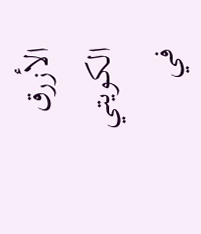الأزرق الكويتي في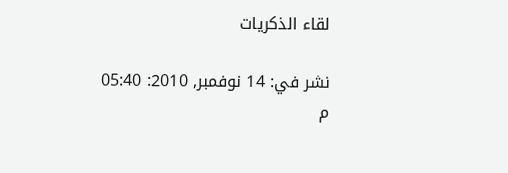لقاء الذكريات

نشر في: 14 نوفمبر, 2010: 05:40 م